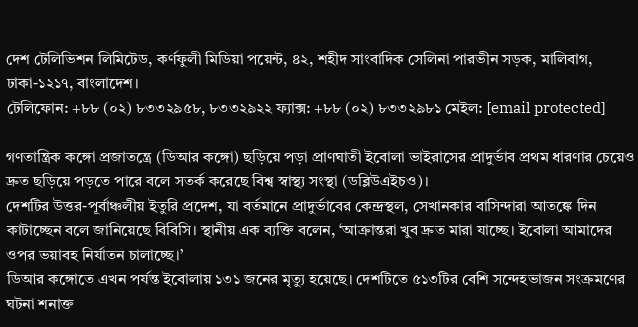দেশ টেলিভিশন লিমিটেড, কর্ণফুলী মিডিয়া পয়েন্ট, ৪২, শহীদ সাংবাদিক সেলিনা পারভীন সড়ক, মালিবাগ, ঢাকা-১২১৭, বাংলাদেশ।
টেলিফোন: +৮৮ (০২) ৮৩৩২৯৫৮, ৮৩৩২৯২২ ফ্যাক্স: +৮৮ (০২) ৮৩৩২৯৮১ মেইল: [email protected]

গণতান্ত্রিক কঙ্গো প্রজাতন্ত্রে (ডিআর কঙ্গো) ছড়িয়ে পড়া প্রাণঘাতী ইবোলা ভাইরাসের প্রাদুর্ভাব প্রথম ধারণার চেয়েও দ্রুত ছড়িয়ে পড়তে পারে বলে সতর্ক করেছে বিশ্ব স্বাস্থ্য সংস্থা (ডব্লিউএইচও)।
দেশটির উত্তর-পূর্বাঞ্চলীয় ইতুরি প্রদেশ, যা বর্তমানে প্রাদুর্ভাবের কেন্দ্রস্থল, সেখানকার বাসিন্দারা আতঙ্কে দিন কাটাচ্ছেন বলে জানিয়েছে বিবিসি। স্থানীয় এক ব্যক্তি বলেন, ‘আক্রান্তরা খুব দ্রুত মারা যাচ্ছে। ইবোলা আমাদের ওপর ভয়াবহ নির্যাতন চালাচ্ছে।’
ডিআর কঙ্গোতে এখন পর্যন্ত ইবোলায় ১৩১ জনের মৃত্যু হয়েছে। দেশটিতে ৫১৩টির বেশি সন্দেহভাজন সংক্রমণের ঘটনা শনাক্ত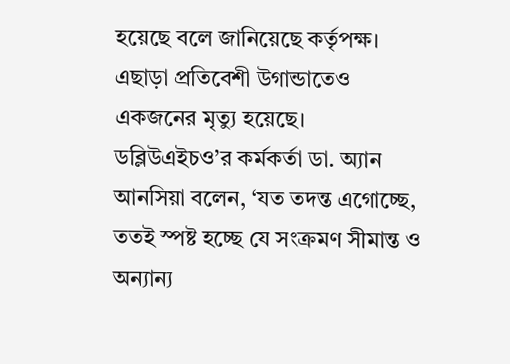হয়েছে বলে জানিয়েছে কর্তৃপক্ষ। এছাড়া প্রতিবেশী উগান্ডাতেও একজনের মৃত্যু হয়েছে।
ডব্লিউএইচও’র কর্মকর্তা ডা. অ্যান আনসিয়া বলেন, ‘যত তদন্ত এগোচ্ছে, ততই স্পষ্ট হচ্ছে যে সংক্রমণ সীমান্ত ও অন্যান্য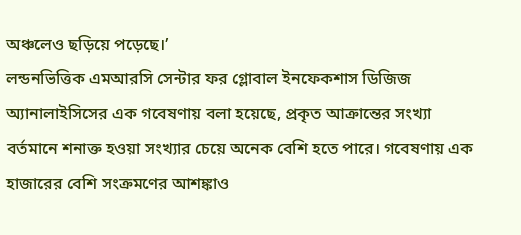অঞ্চলেও ছড়িয়ে পড়েছে।’
লন্ডনভিত্তিক এমআরসি সেন্টার ফর গ্লোবাল ইনফেকশাস ডিজিজ অ্যানালাইসিসের এক গবেষণায় বলা হয়েছে, প্রকৃত আক্রান্তের সংখ্যা বর্তমানে শনাক্ত হওয়া সংখ্যার চেয়ে অনেক বেশি হতে পারে। গবেষণায় এক হাজারের বেশি সংক্রমণের আশঙ্কাও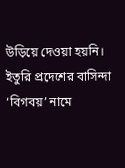উড়িয়ে দেওয়া হয়নি।
ইতুরি প্রদেশের বাসিন্দা ‘বিগবয়’ নামে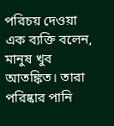পরিচয় দেওয়া এক ব্যক্তি বলেন, মানুষ খুব আতঙ্কিত। তারা পরিষ্কার পানি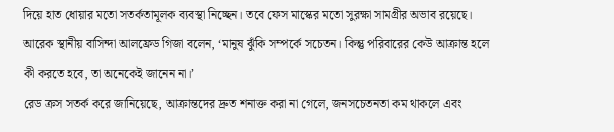দিয়ে হাত ধোয়ার মতো সতর্কতামূলক ব্যবস্থা নিচ্ছেন। তবে ফেস মাস্কের মতো সুরক্ষা সামগ্রীর অভাব রয়েছে।
আরেক স্থানীয় বাসিন্দা আলফ্রেড গিজা বলেন, ‘মানুষ ঝুঁকি সম্পর্কে সচেতন। কিন্তু পরিবারের কেউ আক্রান্ত হলে কী করতে হবে, তা অনেকেই জানেন না।’
রেড ক্রস সতর্ক করে জানিয়েছে, আক্রান্তদের দ্রুত শনাক্ত করা না গেলে, জনসচেতনতা কম থাকলে এবং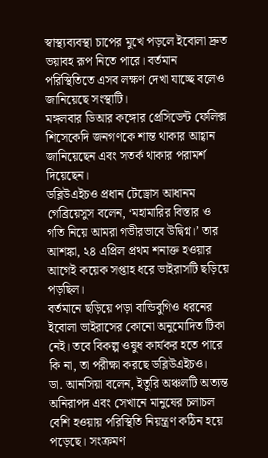স্বাস্থ্যব্যবস্থা চাপের মুখে পড়লে ইবোলা দ্রুত ভয়াবহ রূপ নিতে পারে। বর্তমান পরিস্থিতিতে এসব লক্ষণ দেখা যাচ্ছে বলেও জানিয়েছে সংস্থাটি।
মঙ্গলবার ডিআর কঙ্গোর প্রেসিডেন্ট ফেলিক্স শিসেকেদি জনগণকে শান্ত থাকার আহ্বান জানিয়েছেন এবং সতর্ক থাকার পরামর্শ দিয়েছেন।
ডব্লিউএইচও প্রধান টেড্রোস আধানম গেব্রিয়েসুস বলেন, ‘মহামারির বিস্তার ও গতি নিয়ে আমরা গভীরভাবে উদ্বিগ্ন।’ তার আশঙ্কা, ২৪ এপ্রিল প্রথম শনাক্ত হওয়ার আগেই কয়েক সপ্তাহ ধরে ভাইরাসটি ছড়িয়ে পড়ছিল।
বর্তমানে ছড়িয়ে পড়া বান্ডিবুগিও ধরনের ইবোলা ভাইরাসের কোনো অনুমোদিত টিকা নেই। তবে বিকল্প ওষুধ কার্যকর হতে পারে কি না, তা পরীক্ষা করছে ডব্লিউএইচও।
ডা. আনসিয়া বলেন, ইতুরি অঞ্চলটি অত্যন্ত অনিরাপদ এবং সেখানে মানুষের চলাচল বেশি হওয়ায় পরিস্থিতি নিয়ন্ত্রণ কঠিন হয়ে পড়েছে। সংক্রমণ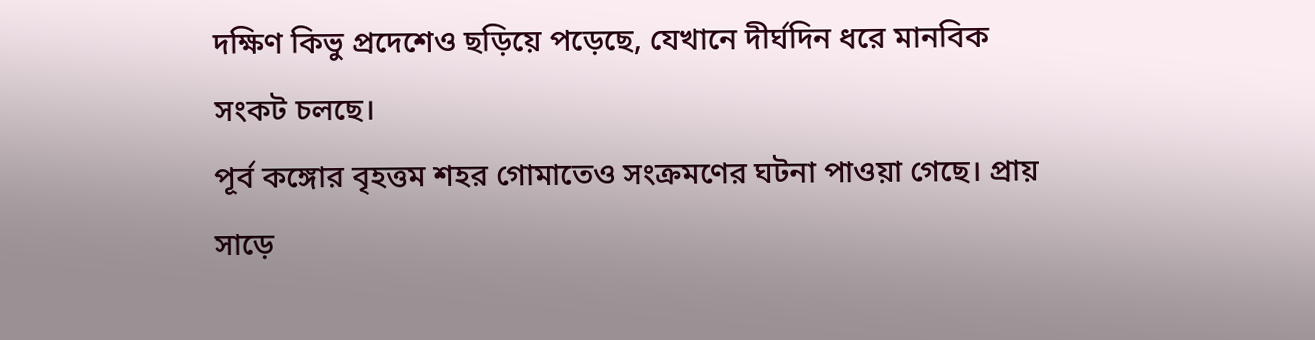দক্ষিণ কিভু প্রদেশেও ছড়িয়ে পড়েছে, যেখানে দীর্ঘদিন ধরে মানবিক সংকট চলছে।
পূর্ব কঙ্গোর বৃহত্তম শহর গোমাতেও সংক্রমণের ঘটনা পাওয়া গেছে। প্রায় সাড়ে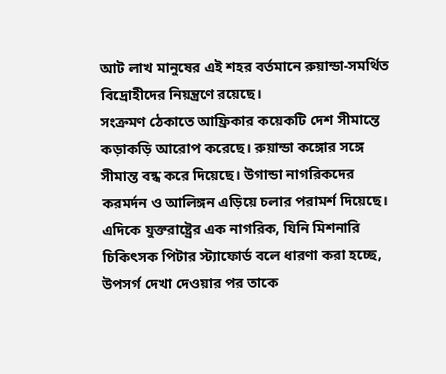আট লাখ মানুষের এই শহর বর্তমানে রুয়ান্ডা-সমর্থিত বিদ্রোহীদের নিয়ন্ত্রণে রয়েছে।
সংক্রমণ ঠেকাতে আফ্রিকার কয়েকটি দেশ সীমান্তে কড়াকড়ি আরোপ করেছে। রুয়ান্ডা কঙ্গোর সঙ্গে সীমান্ত বন্ধ করে দিয়েছে। উগান্ডা নাগরিকদের করমর্দন ও আলিঙ্গন এড়িয়ে চলার পরামর্শ দিয়েছে।
এদিকে যুক্তরাষ্ট্রের এক নাগরিক, যিনি মিশনারি চিকিৎসক পিটার স্ট্যাফোর্ড বলে ধারণা করা হচ্ছে, উপসর্গ দেখা দেওয়ার পর তাকে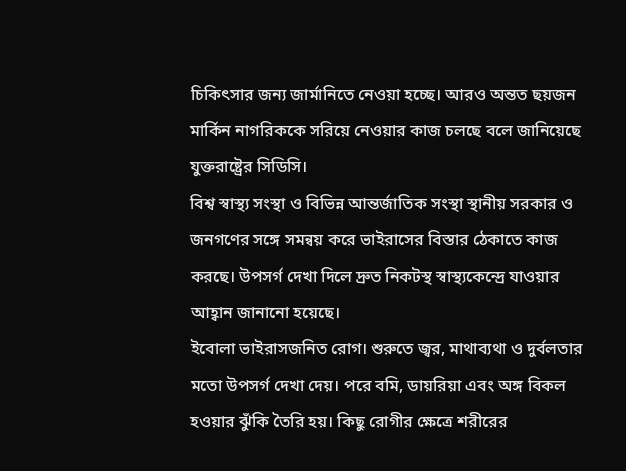চিকিৎসার জন্য জার্মানিতে নেওয়া হচ্ছে। আরও অন্তত ছয়জন মার্কিন নাগরিককে সরিয়ে নেওয়ার কাজ চলছে বলে জানিয়েছে যুক্তরাষ্ট্রের সিডিসি।
বিশ্ব স্বাস্থ্য সংস্থা ও বিভিন্ন আন্তর্জাতিক সংস্থা স্থানীয় সরকার ও জনগণের সঙ্গে সমন্বয় করে ভাইরাসের বিস্তার ঠেকাতে কাজ করছে। উপসর্গ দেখা দিলে দ্রুত নিকটস্থ স্বাস্থ্যকেন্দ্রে যাওয়ার আহ্বান জানানো হয়েছে।
ইবোলা ভাইরাসজনিত রোগ। শুরুতে জ্বর, মাথাব্যথা ও দুর্বলতার মতো উপসর্গ দেখা দেয়। পরে বমি, ডায়রিয়া এবং অঙ্গ বিকল হওয়ার ঝুঁকি তৈরি হয়। কিছু রোগীর ক্ষেত্রে শরীরের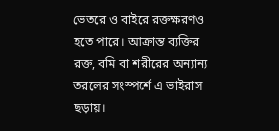ভেতরে ও বাইরে রক্তক্ষরণও হতে পারে। আক্রান্ত ব্যক্তির রক্ত, বমি বা শরীরের অন্যান্য তরলের সংস্পর্শে এ ভাইরাস ছড়ায়।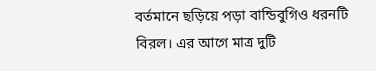বর্তমানে ছড়িয়ে পড়া বান্ডিবুগিও ধরনটি বিরল। এর আগে মাত্র দুটি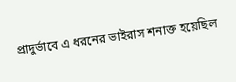প্রাদুর্ভাবে এ ধরনের ভাইরাস শনাক্ত হয়েছিল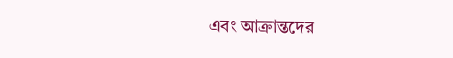এবং আক্রান্তদের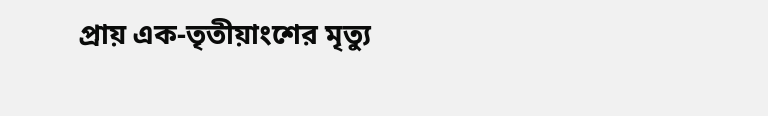প্রায় এক-তৃতীয়াংশের মৃত্যু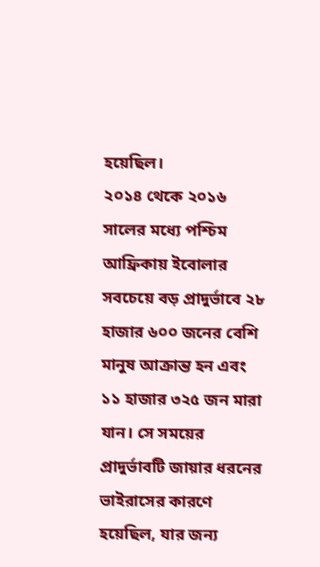হয়েছিল।
২০১৪ থেকে ২০১৬ সালের মধ্যে পশ্চিম আফ্রিকায় ইবোলার সবচেয়ে বড় প্রাদুর্ভাবে ২৮ হাজার ৬০০ জনের বেশি মানুষ আক্রান্ত হন এবং ১১ হাজার ৩২৫ জন মারা যান। সে সময়ের প্রাদুর্ভাবটি জায়ার ধরনের ভাইরাসের কারণে হয়েছিল, যার জন্য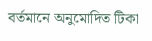বর্তমানে অনুমোদিত টিকা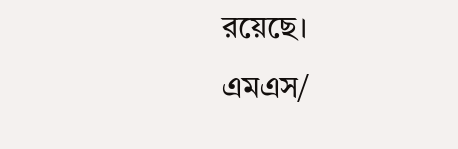রয়েছে।
এমএস/